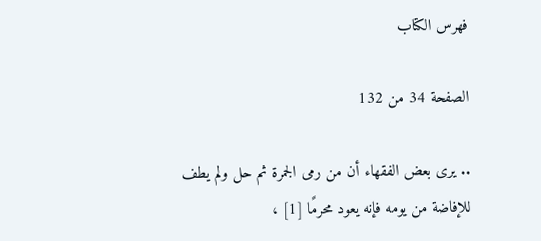فهرس الكتاب

الصفحة 34 من 132

.. يرى بعض الفقهاء أن من رمى الجمرة ثم حل ولم يطف للإفاضة من يومه فإنه يعود محرمًا [1] ،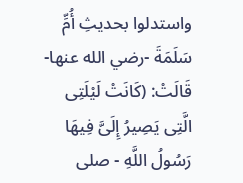واستدلوا بحديثِ أُمِّ سَلَمَةَ -رضي الله عنها- قَالَتْ: (كَانَتْ لَيْلَتِى الَّتِى يَصِيرُ إِلَىَّ فِيهَا رَسُولُ اللَّهِ - صلى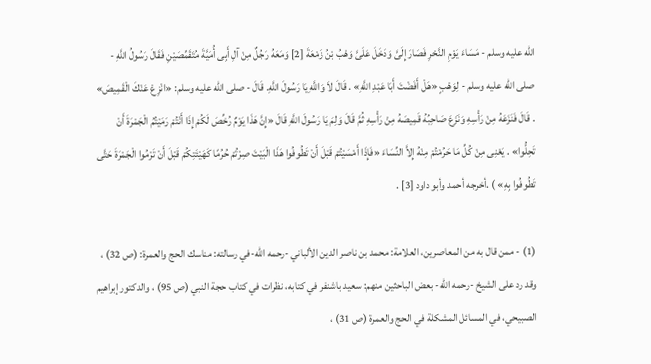الله عليه وسلم - مَسَاءَ يَوْمِ النَّحْرِ فَصَارَ إِلَىَّ وَدَخَلَ عَلَىَّ وَهْبُ بْنُ زَمْعَةَ [2] وَمَعَهُ رَجُلٌ مِنْ آلِ أَبِى أُمَيَّةَ مُتَقَمِّصَيْنِ فَقَالَ رَسُولُ اللَّهِ - صلى الله عليه وسلم - لِوَهْبٍ «هَلْ أَفَضْتَ أَبَا عَبْدِ اللَّهِ» . قَالَ لاَ وَاللَّهِ يَا رَسُولَ اللَّهِ. قَالَ - صلى الله عليه وسلم: «انْزِعْ عَنْكَ الْقَمِيصَ» . قَالَ فَنَزَعَهُ مِنْ رَأْسِهِ وَنَزَعَ صَاحِبُهُ قَمِيصَهُ مِنْ رَأْسِهِ ثُمَّ قَالَ وَلِمَ يَا رَسُولَ اللَّهِ قَالَ «إِنَّ هَذَا يَوْمٌ رُخِّصَ لَكُمْ إِذَا أَنْتُمْ رَمَيْتُمُ الْجَمْرَةَ أَنْ تَحِلُّوا» . يَعْنِى مِنْ كُلِّ مَا حَرُمْتُمْ مِنْهُ إِلاَّ النِّسَاءَ «فَإِذَا أَمْسَيْتُمْ قَبْلَ أَنْ تَطُوفُوا هَذَا الْبَيْتَ صِرْتُمْ حُرُمًا كَهَيْئَتِكُمْ قَبْلَ أَنْ تَرْمُوا الْجَمْرَةَ حَتَّى تَطُوفُوا بِهِ» ) .أخرجه أحمد وأبو داود [3] .

(1) - ممن قال به من المعاصرين، العلامة: محمد بن ناصر الدين الألباني -رحمه الله-في رسالته: مناسك الحج والعمرة: (ص 32) ، وقد رد على الشيخ -رحمه الله- بعض الباحثين منهم: سعيد باشنفر في كتابه، نظرات في كتاب حجة النبي (ص 95) ، والدكتور إبراهيم الصبيحي، في المسائل المشكلة في الحج والعمرة (ص 31) ،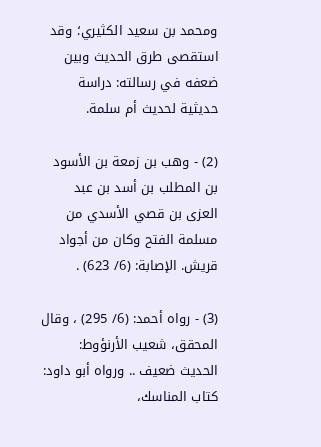ومحمد بن سعيد الكثيري؛ وقد استقصى طرق الحديث وبين ضعفه في رسالته: دراسة حديثية لحديث أم سلمة.

(2) - وهب بن زمعة بن الأسود بن المطلب بن أسد بن عبد العزى بن قصي الأسدي من مسلمة الفتح وكان من أجواد قريش. الإصابة: (6/ 623) .

(3) - رواه أحمد: (6/ 295) ، وقال المحقق، شعيب الأرنؤوط: الحديث ضعيف .. ورواه أبو داود: كتاب المناسك،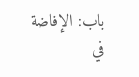باب: الإفاضة في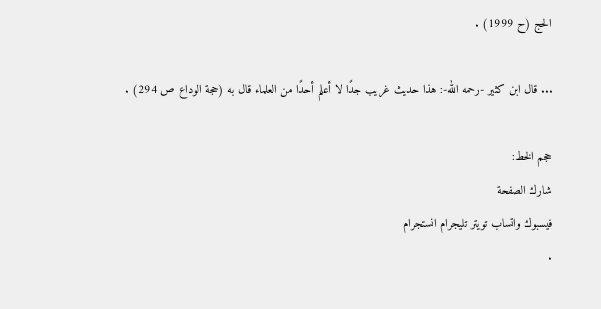الحج (ح 1999) .

... قال ابن كثير -رحمه الله-: هذا حديث غريب جدًا لا أعلم أحدًا من العلماء قال به (حجة الوداع ص 294) .

حجم الخط:
شارك الصفحة
فيسبوك واتساب تويتر تليجرام انستجرام
.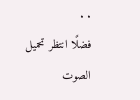. .
فضلًا انتظر تحميل الصوت